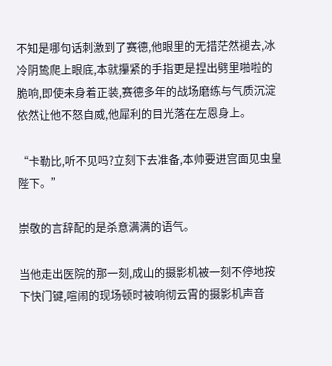不知是哪句话刺激到了赛德,他眼里的无措茫然褪去,冰冷阴鸷爬上眼底,本就攥紧的手指更是捏出劈里啪啦的脆响,即使未身着正装,赛德多年的战场磨练与气质沉淀依然让他不怒自威,他犀利的目光落在左恩身上。

“卡勒比,听不见吗?立刻下去准备,本帅要进宫面见虫皇陛下。”

崇敬的言辞配的是杀意满满的语气。

当他走出医院的那一刻,成山的摄影机被一刻不停地按下快门键,喧闹的现场顿时被响彻云霄的摄影机声音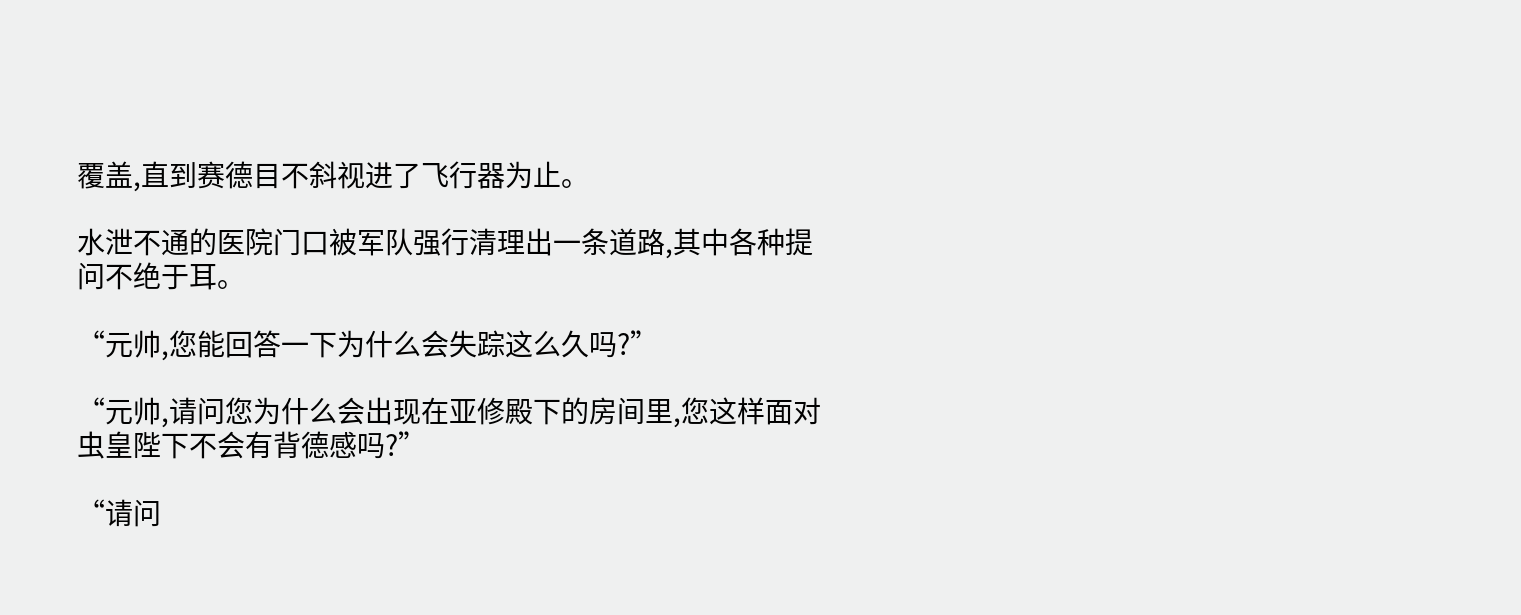覆盖,直到赛德目不斜视进了飞行器为止。

水泄不通的医院门口被军队强行清理出一条道路,其中各种提问不绝于耳。

“元帅,您能回答一下为什么会失踪这么久吗?”

“元帅,请问您为什么会出现在亚修殿下的房间里,您这样面对虫皇陛下不会有背德感吗?”

“请问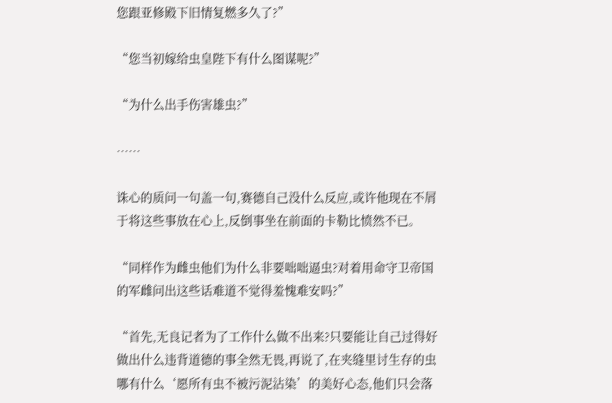您跟亚修殿下旧情复燃多久了?”

“您当初嫁给虫皇陛下有什么图谋呢?”

“为什么出手伤害雄虫?”

……

诛心的质问一句盖一句,赛德自己没什么反应,或许他现在不屑于将这些事放在心上,反倒事坐在前面的卡勒比愤然不已。

“同样作为雌虫他们为什么非要咄咄逼虫?对着用命守卫帝国的军雌问出这些话难道不觉得羞愧难安吗?”

“首先,无良记者为了工作什么做不出来?只要能让自己过得好做出什么违背道德的事全然无畏,再说了,在夹缝里讨生存的虫哪有什么‘愿所有虫不被污泥沾染’的美好心态,他们只会落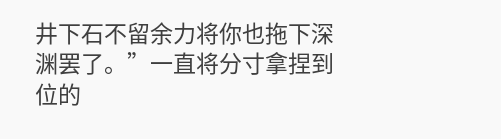井下石不留余力将你也拖下深渊罢了。”一直将分寸拿捏到位的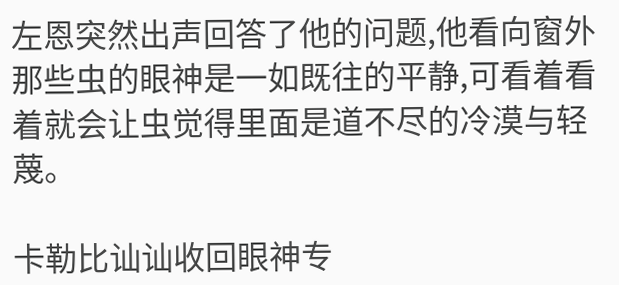左恩突然出声回答了他的问题,他看向窗外那些虫的眼神是一如既往的平静,可看着看着就会让虫觉得里面是道不尽的冷漠与轻蔑。

卡勒比讪讪收回眼神专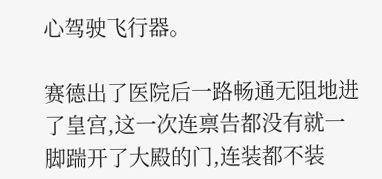心驾驶飞行器。

赛德出了医院后一路畅通无阻地进了皇宫,这一次连禀告都没有就一脚踹开了大殿的门,连装都不装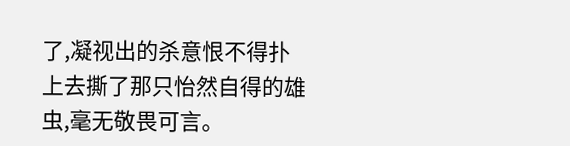了,凝视出的杀意恨不得扑上去撕了那只怡然自得的雄虫,毫无敬畏可言。